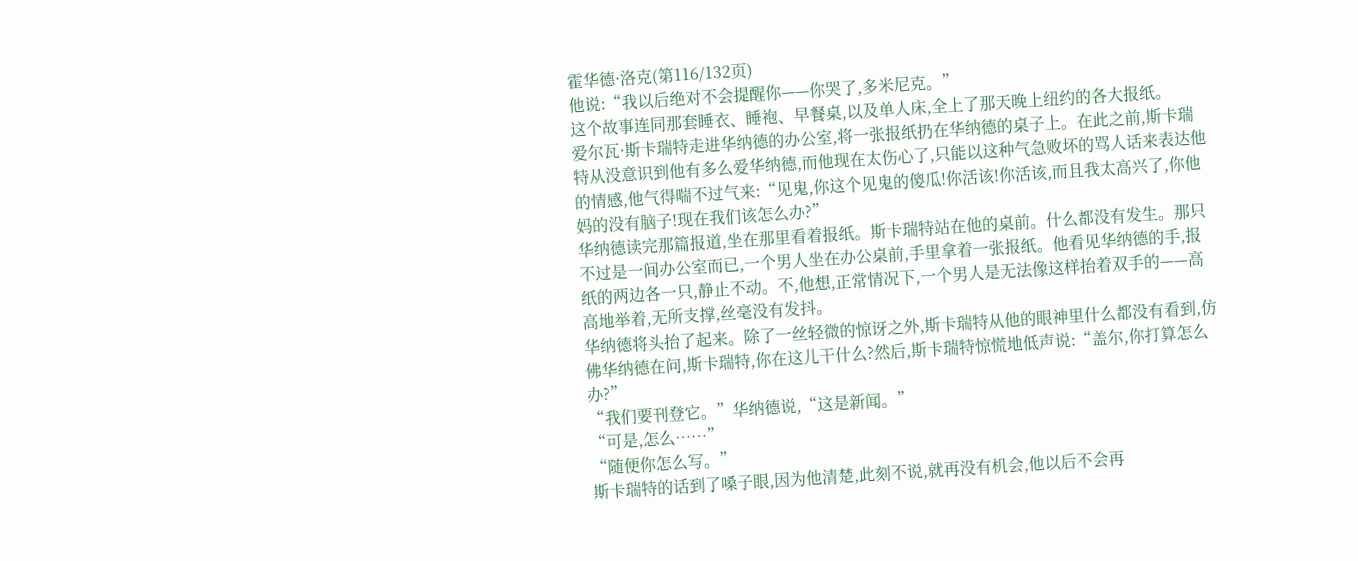霍华德·洛克(第116/132页)
他说:“我以后绝对不会提醒你——你哭了,多米尼克。”
这个故事连同那套睡衣、睡袍、早餐桌,以及单人床,全上了那天晚上纽约的各大报纸。
爱尔瓦·斯卡瑞特走进华纳德的办公室,将一张报纸扔在华纳德的桌子上。在此之前,斯卡瑞特从没意识到他有多么爱华纳德,而他现在太伤心了,只能以这种气急败坏的骂人话来表达他的情感,他气得喘不过气来:“见鬼,你这个见鬼的傻瓜!你活该!你活该,而且我太高兴了,你他妈的没有脑子!现在我们该怎么办?”
华纳德读完那篇报道,坐在那里看着报纸。斯卡瑞特站在他的桌前。什么都没有发生。那只不过是一间办公室而已,一个男人坐在办公桌前,手里拿着一张报纸。他看见华纳德的手,报纸的两边各一只,静止不动。不,他想,正常情况下,一个男人是无法像这样抬着双手的——高高地举着,无所支撑,丝毫没有发抖。
华纳德将头抬了起来。除了一丝轻微的惊讶之外,斯卡瑞特从他的眼神里什么都没有看到,仿佛华纳德在问,斯卡瑞特,你在这儿干什么?然后,斯卡瑞特惊慌地低声说:“盖尔,你打算怎么办?”
“我们要刊登它。”华纳德说,“这是新闻。”
“可是,怎么……”
“随便你怎么写。”
斯卡瑞特的话到了嗓子眼,因为他清楚,此刻不说,就再没有机会,他以后不会再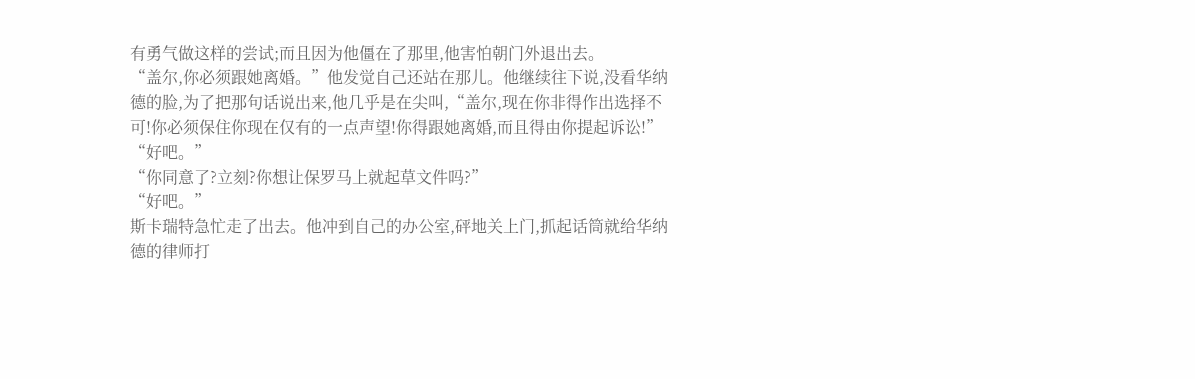有勇气做这样的尝试;而且因为他僵在了那里,他害怕朝门外退出去。
“盖尔,你必须跟她离婚。”他发觉自己还站在那儿。他继续往下说,没看华纳德的脸,为了把那句话说出来,他几乎是在尖叫,“盖尔,现在你非得作出选择不可!你必须保住你现在仅有的一点声望!你得跟她离婚,而且得由你提起诉讼!”
“好吧。”
“你同意了?立刻?你想让保罗马上就起草文件吗?”
“好吧。”
斯卡瑞特急忙走了出去。他冲到自己的办公室,砰地关上门,抓起话筒就给华纳德的律师打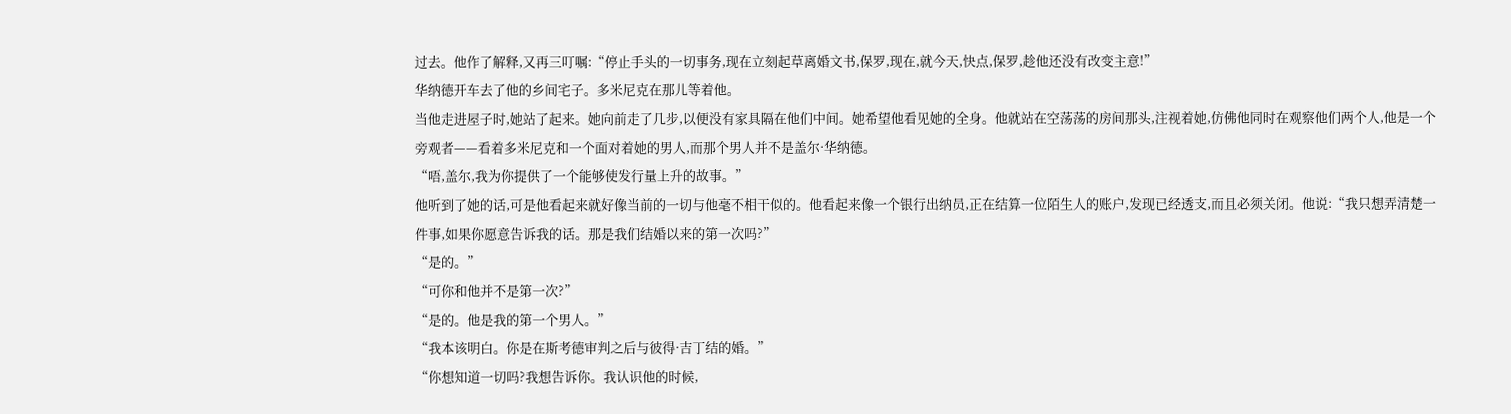过去。他作了解释,又再三叮嘱:“停止手头的一切事务,现在立刻起草离婚文书,保罗,现在,就今天,快点,保罗,趁他还没有改变主意!”
华纳德开车去了他的乡间宅子。多米尼克在那儿等着他。
当他走进屋子时,她站了起来。她向前走了几步,以便没有家具隔在他们中间。她希望他看见她的全身。他就站在空荡荡的房间那头,注视着她,仿佛他同时在观察他们两个人,他是一个旁观者——看着多米尼克和一个面对着她的男人,而那个男人并不是盖尔·华纳德。
“唔,盖尔,我为你提供了一个能够使发行量上升的故事。”
他听到了她的话,可是他看起来就好像当前的一切与他毫不相干似的。他看起来像一个银行出纳员,正在结算一位陌生人的账户,发现已经透支,而且必须关闭。他说:“我只想弄清楚一件事,如果你愿意告诉我的话。那是我们结婚以来的第一次吗?”
“是的。”
“可你和他并不是第一次?”
“是的。他是我的第一个男人。”
“我本该明白。你是在斯考德审判之后与彼得·吉丁结的婚。”
“你想知道一切吗?我想告诉你。我认识他的时候,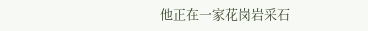他正在一家花岗岩采石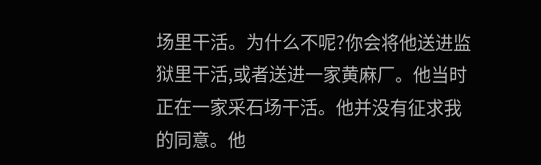场里干活。为什么不呢?你会将他送进监狱里干活,或者送进一家黄麻厂。他当时正在一家采石场干活。他并没有征求我的同意。他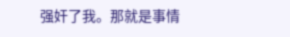强奸了我。那就是事情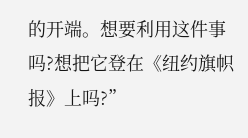的开端。想要利用这件事吗?想把它登在《纽约旗帜报》上吗?”